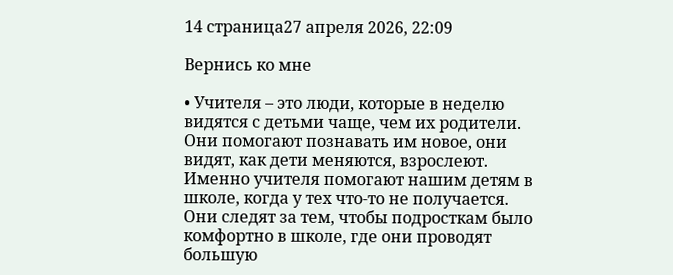14 страница27 апреля 2026, 22:09

Вернись ко мне

• Учителя – это люди, которые в неделю видятся с детьми чаще, чем их родители. Они помогают познавать им новое, они видят, как дети меняются, взрослеют. Именно учителя помогают нашим детям в школе, когда у тех что-то не получается. Они следят за тем, чтобы подросткам было комфортно в школе, где они проводят большую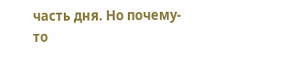часть дня. Но почему-то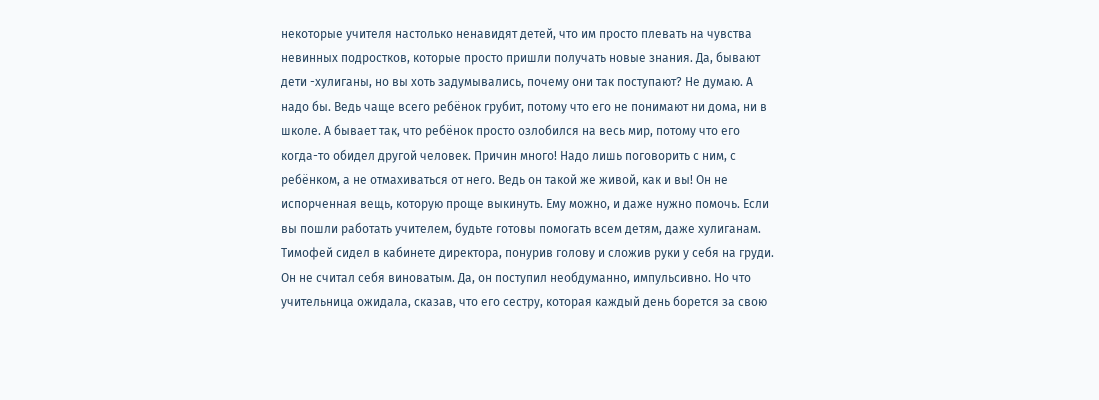некоторые учителя настолько ненавидят детей, что им просто плевать на чувства невинных подростков, которые просто пришли получать новые знания. Да, бывают дети -хулиганы, но вы хоть задумывались, почему они так поступают? Не думаю. А надо бы. Ведь чаще всего ребёнок грубит, потому что его не понимают ни дома, ни в школе. А бывает так, что ребёнок просто озлобился на весь мир, потому что его когда-то обидел другой человек. Причин много! Надо лишь поговорить с ним, с ребёнком, а не отмахиваться от него. Ведь он такой же живой, как и вы! Он не испорченная вещь, которую проще выкинуть. Ему можно, и даже нужно помочь. Если вы пошли работать учителем, будьте готовы помогать всем детям, даже хулиганам.
Тимофей сидел в кабинете директора, понурив голову и сложив руки у себя на груди. Он не считал себя виноватым. Да, он поступил необдуманно, импульсивно. Но что учительница ожидала, сказав, что его сестру, которая каждый день борется за свою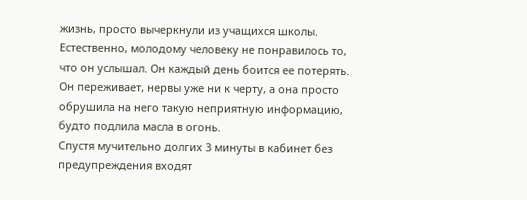жизнь, просто вычеркнули из учащихся школы. Естественно, молодому человеку не понравилось то, что он услышал. Он каждый день боится ее потерять. Он переживает, нервы уже ни к черту, а она просто обрушила на него такую неприятную информацию, будто подлила масла в огонь.
Спустя мучительно долгих 3 минуты в кабинет без предупреждения входят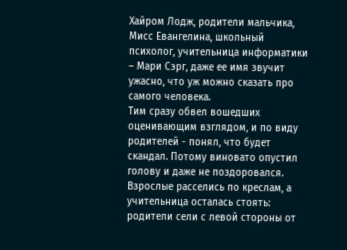Хайром Лодж, родители мальчика, Мисс Евангелина, школьный психолог, учительница информатики – Мари Сэрг, даже ее имя звучит ужасно, что уж можно сказать про самого человека.
Тим сразу обвел вошедших оценивающим взглядом, и по виду родителей - понял, что будет скандал. Потому виновато опустил голову и даже не поздоровался. Взрослые расселись по креслам, а учительница осталась стоять: родители сели с левой стороны от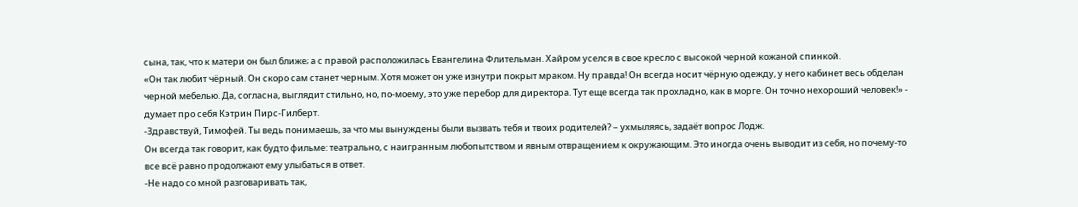сына, так, что к матери он был ближе; а с правой расположилась Евангелина Флительман. Хайром уселся в свое кресло с высокой черной кожаной спинкой.
«Он так любит чёрный. Он скоро сам станет черным. Хотя может он уже изнутри покрыт мраком. Ну правда! Он всегда носит чёрную одежду, у него кабинет весь обделан черной мебелью. Да, согласна, выглядит стильно, но, по-моему, это уже перебор для директора. Тут еще всегда так прохладно, как в морге. Он точно нехороший человек!» - думает про себя Кэтрин Пирс-Гилберт.
-Здравствуй, Тимофей. Ты ведь понимаешь, за что мы вынуждены были вызвать тебя и твоих родителей? – ухмыляясь, задаёт вопрос Лодж.
Он всегда так говорит, как будто фильме: театрально, с наигранным любопытством и явным отвращением к окружающим. Это иногда очень выводит из себя, но почему-то все всё равно продолжают ему улыбаться в ответ.
-Не надо со мной разговаривать так,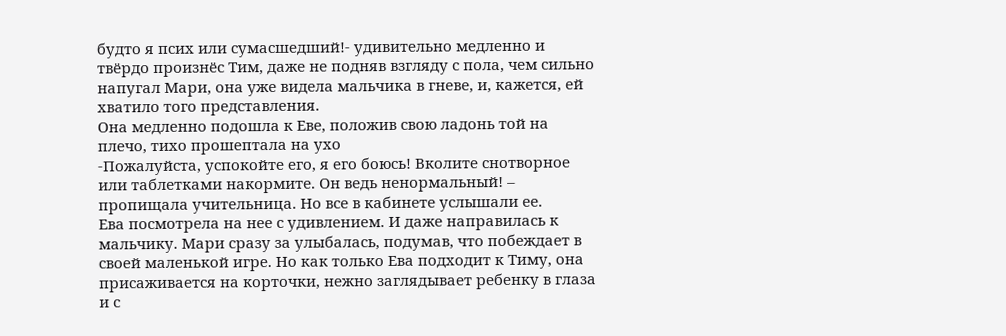будто я псих или сумасшедший!- удивительно медленно и твёрдо произнёс Тим, даже не подняв взгляду с пола, чем сильно напугал Мари, она уже видела мальчика в гневе, и, кажется, ей хватило того представления.
Она медленно подошла к Еве, положив свою ладонь той на плечо, тихо прошептала на ухо
-Пожалуйста, успокойте его, я его боюсь! Вколите снотворное или таблетками накормите. Он ведь ненормальный! – пропищала учительница. Но все в кабинете услышали ее.
Ева посмотрела на нее с удивлением. И даже направилась к мальчику. Мари сразу за улыбалась, подумав, что побеждает в своей маленькой игре. Но как только Ева подходит к Тиму, она присаживается на корточки, нежно заглядывает ребенку в глаза и с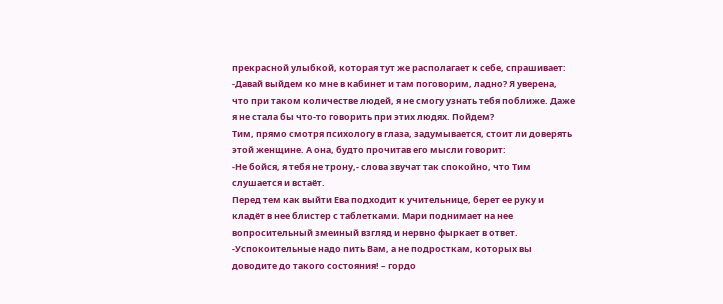прекрасной улыбкой, которая тут же располагает к себе, спрашивает:
-Давай выйдем ко мне в кабинет и там поговорим, ладно? Я уверена, что при таком количестве людей, я не смогу узнать тебя поближе. Даже я не стала бы что-то говорить при этих людях. Пойдем?
Тим, прямо смотря психологу в глаза, задумывается, стоит ли доверять этой женщине. А она, будто прочитав его мысли говорит:
-Не бойся, я тебя не трону,- слова звучат так спокойно, что Тим слушается и встаёт.
Перед тем как выйти Ева подходит к учительнице, берет ее руку и кладёт в нее блистер с таблетками. Мари поднимает на нее вопросительный змеиный взгляд и нервно фыркает в ответ.
-Успокоительные надо пить Вам, а не подросткам, которых вы доводите до такого состояния! – гордо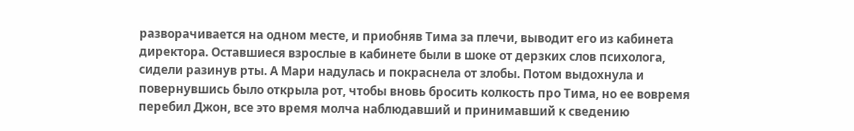разворачивается на одном месте, и приобняв Тима за плечи, выводит его из кабинета директора. Оставшиеся взрослые в кабинете были в шоке от дерзких слов психолога, сидели разинув рты. А Мари надулась и покраснела от злобы. Потом выдохнула и повернувшись было открыла рот, чтобы вновь бросить колкость про Тима, но ее вовремя перебил Джон, все это время молча наблюдавший и принимавший к сведению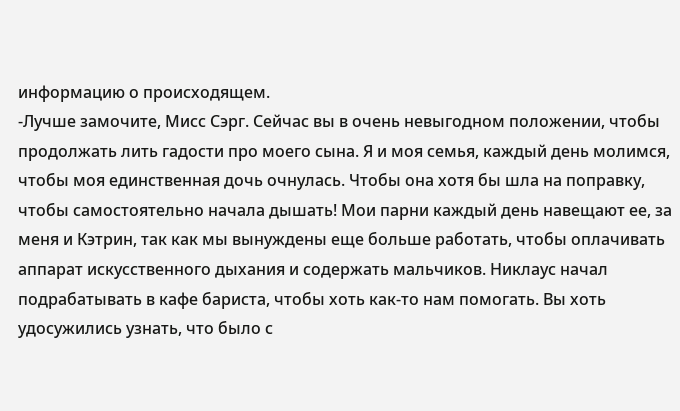информацию о происходящем.
-Лучше замочите, Мисс Сэрг. Сейчас вы в очень невыгодном положении, чтобы продолжать лить гадости про моего сына. Я и моя семья, каждый день молимся, чтобы моя единственная дочь очнулась. Чтобы она хотя бы шла на поправку, чтобы самостоятельно начала дышать! Мои парни каждый день навещают ее, за меня и Кэтрин, так как мы вынуждены еще больше работать, чтобы оплачивать аппарат искусственного дыхания и содержать мальчиков. Никлаус начал подрабатывать в кафе бариста, чтобы хоть как-то нам помогать. Вы хоть удосужились узнать, что было с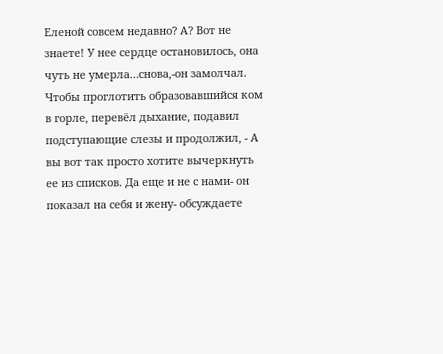Еленой совсем недавно? А? Вот не знаете! У нее сердце остановилось, она чуть не умерла…снова,-он замолчал. Чтобы проглотить образовавшийся ком в горле, перевёл дыхание, подавил подступающие слезы и продолжил, - А вы вот так просто хотите вычеркнуть ее из списков. Да еще и не с нами- он показал на себя и жену- обсуждаете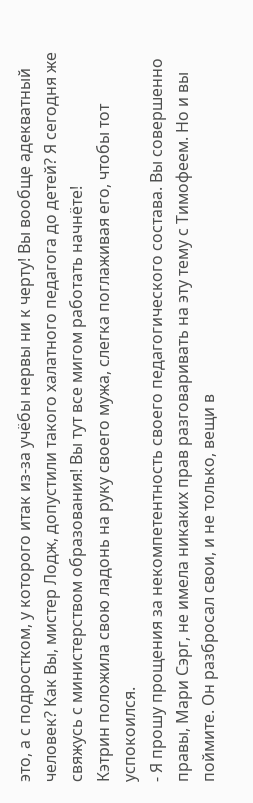это, а с подростком, у которого итак из-за учёбы нервы ни к черту! Вы вообще адекватный человек? Как Вы, мистер Лодж, допустили такого халатного педагога до детей? Я сегодня же свяжусь с министерством образования! Вы тут все мигом работать начнёте!
Кэтрин положила свою ладонь на руку своего мужа, слегка поглаживая его, чтобы тот успокоился.
- Я прошу прощения за некомпетентность своего педагогического состава. Вы совершенно правы, Мари Сэрг, не имела никаких прав разговаривать на эту тему с Тимофеем. Но и вы поймите. Он разбросал свои, и не только, вещи в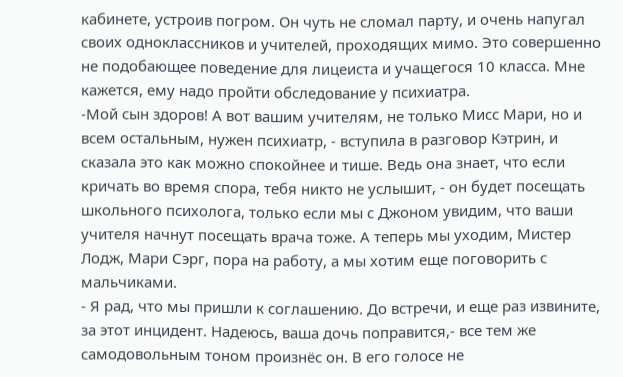кабинете, устроив погром. Он чуть не сломал парту, и очень напугал своих одноклассников и учителей, проходящих мимо. Это совершенно не подобающее поведение для лицеиста и учащегося 10 класса. Мне кажется, ему надо пройти обследование у психиатра.
-Мой сын здоров! А вот вашим учителям, не только Мисс Мари, но и всем остальным, нужен психиатр, - вступила в разговор Кэтрин, и сказала это как можно спокойнее и тише. Ведь она знает, что если кричать во время спора, тебя никто не услышит, - он будет посещать школьного психолога, только если мы с Джоном увидим, что ваши учителя начнут посещать врача тоже. А теперь мы уходим, Мистер Лодж, Мари Сэрг, пора на работу, а мы хотим еще поговорить с мальчиками.
- Я рад, что мы пришли к соглашению. До встречи, и еще раз извините, за этот инцидент. Надеюсь, ваша дочь поправится,- все тем же самодовольным тоном произнёс он. В его голосе не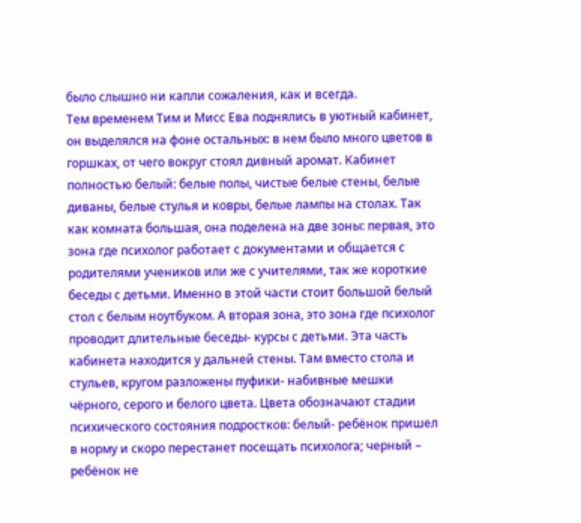было слышно ни капли сожаления, как и всегда.
Тем временем Тим и Мисс Ева поднялись в уютный кабинет, он выделялся на фоне остальных: в нем было много цветов в горшках, от чего вокруг стоял дивный аромат. Кабинет полностью белый: белые полы, чистые белые стены, белые диваны, белые стулья и ковры, белые лампы на столах. Так как комната большая, она поделена на две зоны: первая, это зона где психолог работает с документами и общается с родителями учеников или же с учителями, так же короткие беседы с детьми. Именно в этой части стоит большой белый стол с белым ноутбуком. А вторая зона, это зона где психолог проводит длительные беседы- курсы с детьми. Эта часть кабинета находится у дальней стены. Там вместо стола и стульев, кругом разложены пуфики- набивные мешки чёрного, серого и белого цвета. Цвета обозначают стадии психического состояния подростков: белый- ребёнок пришел в норму и скоро перестанет посещать психолога; черный – ребёнок не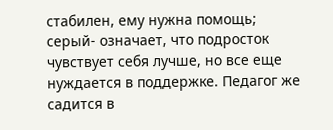стабилен, ему нужна помощь; серый- означает, что подросток чувствует себя лучше, но все еще нуждается в поддержке. Педагог же садится в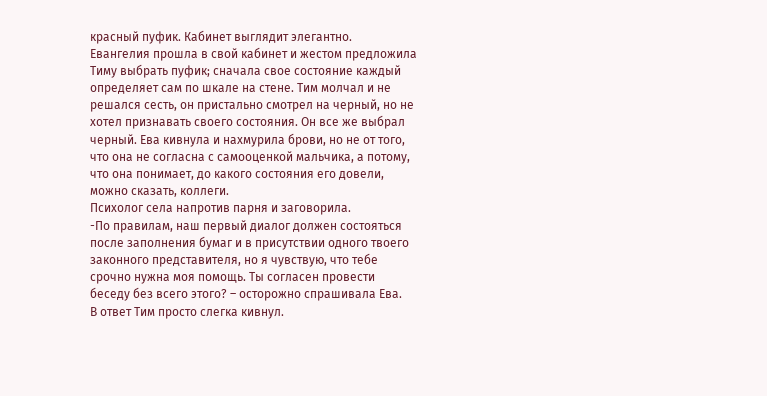красный пуфик. Кабинет выглядит элегантно.
Евангелия прошла в свой кабинет и жестом предложила Тиму выбрать пуфик; сначала свое состояние каждый определяет сам по шкале на стене. Тим молчал и не решался сесть, он пристально смотрел на черный, но не хотел признавать своего состояния. Он все же выбрал черный. Ева кивнула и нахмурила брови, но не от того, что она не согласна с самооценкой мальчика, а потому, что она понимает, до какого состояния его довели, можно сказать, коллеги.
Психолог села напротив парня и заговорила.
-По правилам, наш первый диалог должен состояться после заполнения бумаг и в присутствии одного твоего законного представителя, но я чувствую, что тебе срочно нужна моя помощь. Ты согласен провести беседу без всего этого? – осторожно спрашивала Ева.
В ответ Тим просто слегка кивнул.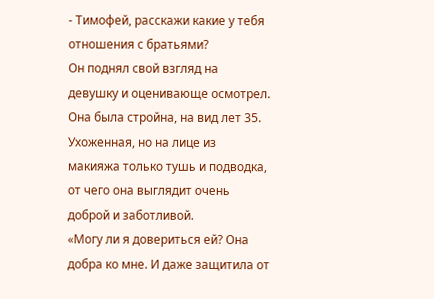- Тимофей, расскажи какие у тебя отношения с братьями?
Он поднял свой взгляд на девушку и оценивающе осмотрел. Она была стройна, на вид лет 35. Ухоженная, но на лице из макияжа только тушь и подводка, от чего она выглядит очень доброй и заботливой.
«Могу ли я довериться ей? Она добра ко мне. И даже защитила от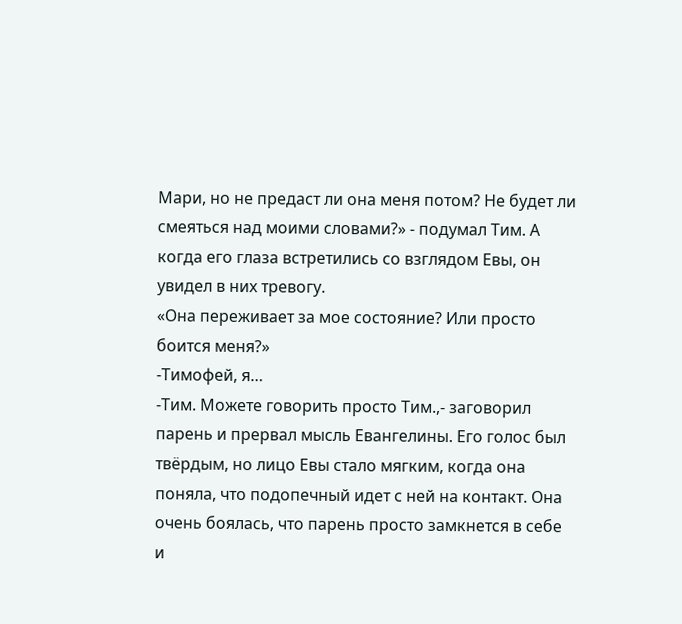Мари, но не предаст ли она меня потом? Не будет ли смеяться над моими словами?» - подумал Тим. А когда его глаза встретились со взглядом Евы, он увидел в них тревогу.
«Она переживает за мое состояние? Или просто боится меня?»
-Тимофей, я…
-Тим. Можете говорить просто Тим.,- заговорил парень и прервал мысль Евангелины. Его голос был твёрдым, но лицо Евы стало мягким, когда она поняла, что подопечный идет с ней на контакт. Она очень боялась, что парень просто замкнется в себе и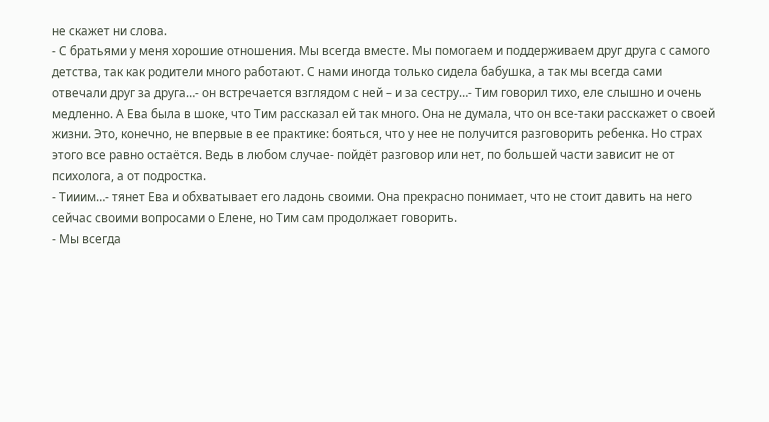не скажет ни слова.
- С братьями у меня хорошие отношения. Мы всегда вместе. Мы помогаем и поддерживаем друг друга с самого детства, так как родители много работают. С нами иногда только сидела бабушка, а так мы всегда сами отвечали друг за друга…- он встречается взглядом с ней – и за сестру…- Тим говорил тихо, еле слышно и очень медленно. А Ева была в шоке, что Тим рассказал ей так много. Она не думала, что он все-таки расскажет о своей жизни. Это, конечно, не впервые в ее практике: бояться, что у нее не получится разговорить ребенка. Но страх этого все равно остаётся. Ведь в любом случае- пойдёт разговор или нет, по большей части зависит не от психолога, а от подростка.
- Тииим…- тянет Ева и обхватывает его ладонь своими. Она прекрасно понимает, что не стоит давить на него сейчас своими вопросами о Елене, но Тим сам продолжает говорить.
- Мы всегда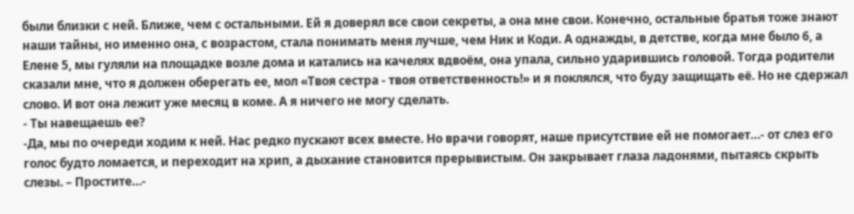были близки с ней. Ближе, чем с остальными. Ей я доверял все свои секреты, а она мне свои. Конечно, остальные братья тоже знают наши тайны, но именно она, с возрастом, стала понимать меня лучше, чем Ник и Коди. А однажды, в детстве, когда мне было 6, а Елене 5, мы гуляли на площадке возле дома и катались на качелях вдвоём, она упала, сильно ударившись головой. Тогда родители сказали мне, что я должен оберегать ее, мол «Твоя сестра - твоя ответственность!» и я поклялся, что буду защищать её. Но не сдержал слово. И вот она лежит уже месяц в коме. А я ничего не могу сделать.
- Ты навещаешь ее?
-Да, мы по очереди ходим к ней. Нас редко пускают всех вместе. Но врачи говорят, наше присутствие ей не помогает…- от слез его голос будто ломается, и переходит на хрип, а дыхание становится прерывистым. Он закрывает глаза ладонями, пытаясь скрыть слезы. – Простите…-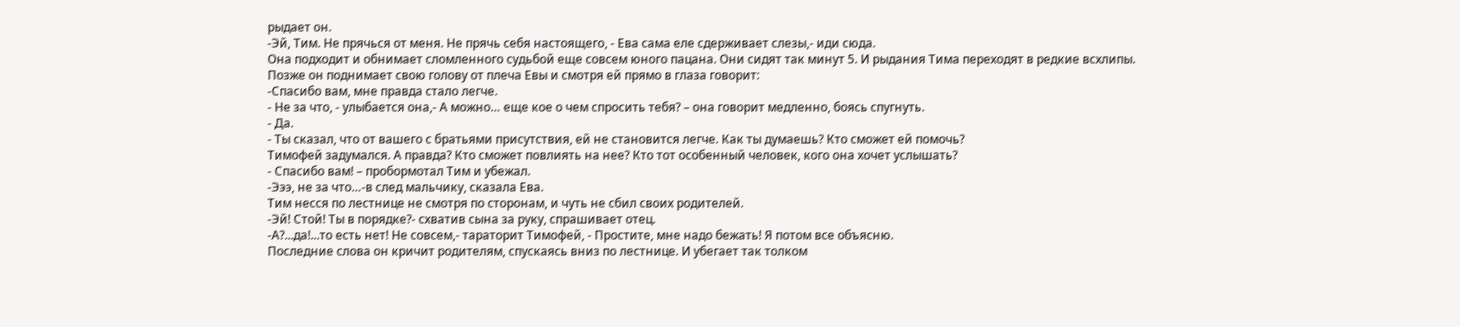рыдает он.
-Эй, Тим. Не прячься от меня. Не прячь себя настоящего, - Ева сама еле сдерживает слезы,- иди сюда.
Она подходит и обнимает сломленного судьбой еще совсем юного пацана. Они сидят так минут 5. И рыдания Тима переходят в редкие всхлипы. Позже он поднимает свою голову от плеча Евы и смотря ей прямо в глаза говорит:
-Спасибо вам, мне правда стало легче.
- Не за что, - улыбается она,- А можно… еще кое о чем спросить тебя? – она говорит медленно, боясь спугнуть.
- Да.
- Ты сказал, что от вашего с братьями присутствия, ей не становится легче. Как ты думаешь? Кто сможет ей помочь?
Тимофей задумался. А правда? Кто сможет повлиять на нее? Кто тот особенный человек, кого она хочет услышать?
- Спасибо вам! – пробормотал Тим и убежал.
-Эээ, не за что…-в след мальчику, сказала Ева.
Тим несся по лестнице не смотря по сторонам, и чуть не сбил своих родителей.
-Эй! Стой! Ты в порядке?- схватив сына за руку, спрашивает отец.
-А?...да!...то есть нет! Не совсем,- тараторит Тимофей, - Простите, мне надо бежать! Я потом все объясню.
Последние слова он кричит родителям, спускаясь вниз по лестнице. И убегает так толком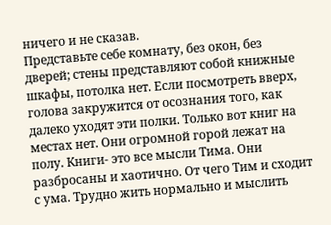ничего и не сказав.
Представьте себе комнату, без окон, без дверей; стены представляют собой книжные шкафы, потолка нет. Если посмотреть вверх, голова закружится от осознания того, как далеко уходят эти полки. Только вот книг на местах нет. Они огромной горой лежат на полу. Книги- это все мысли Тима. Они разбросаны и хаотично. От чего Тим и сходит с ума. Трудно жить нормально и мыслить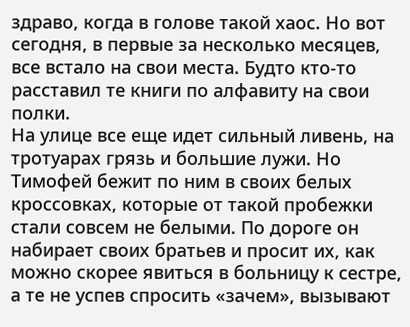здраво, когда в голове такой хаос. Но вот сегодня, в первые за несколько месяцев, все встало на свои места. Будто кто-то расставил те книги по алфавиту на свои полки.
На улице все еще идет сильный ливень, на тротуарах грязь и большие лужи. Но Тимофей бежит по ним в своих белых кроссовках, которые от такой пробежки стали совсем не белыми. По дороге он набирает своих братьев и просит их, как можно скорее явиться в больницу к сестре, а те не успев спросить «зачем», вызывают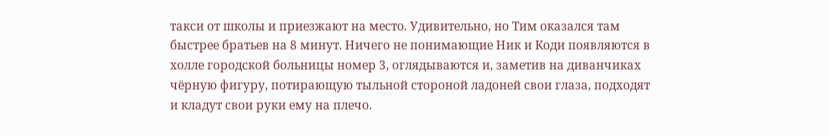такси от школы и приезжают на место. Удивительно, но Тим оказался там быстрее братьев на 8 минут. Ничего не понимающие Ник и Коди появляются в холле городской больницы номер 3, оглядываются и, заметив на диванчиках чёрную фигуру, потирающую тыльной стороной ладоней свои глаза, подходят и кладут свои руки ему на плечо.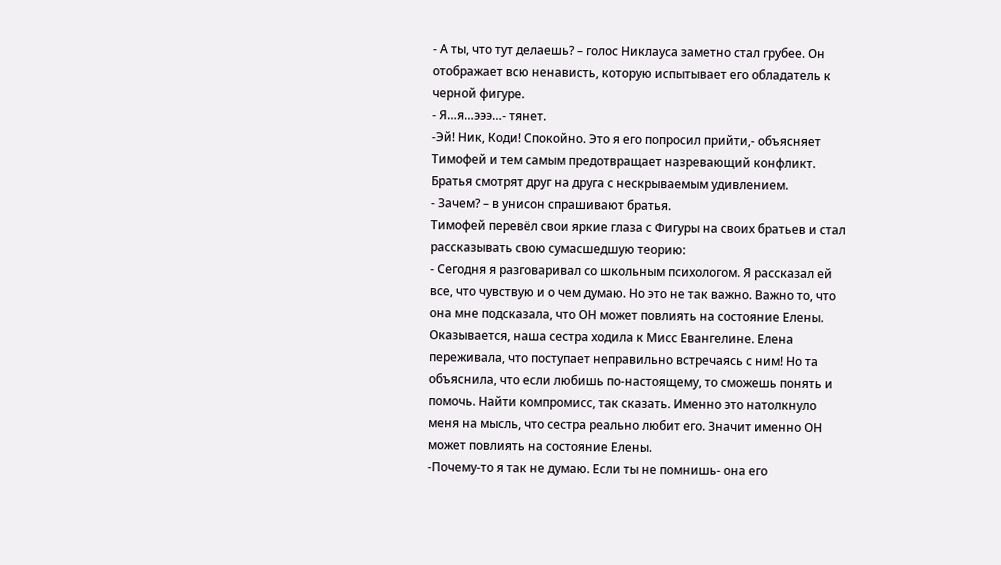- А ты, что тут делаешь? – голос Никлауса заметно стал грубее. Он отображает всю ненависть, которую испытывает его обладатель к черной фигуре.
- Я…я…эээ…- тянет.
-Эй! Ник, Коди! Спокойно. Это я его попросил прийти,- объясняет Тимофей и тем самым предотвращает назревающий конфликт.
Братья смотрят друг на друга с нескрываемым удивлением.
- Зачем? – в унисон спрашивают братья.
Тимофей перевёл свои яркие глаза с Фигуры на своих братьев и стал рассказывать свою сумасшедшую теорию:
- Сегодня я разговаривал со школьным психологом. Я рассказал ей все, что чувствую и о чем думаю. Но это не так важно. Важно то, что она мне подсказала, что ОН может повлиять на состояние Елены. Оказывается, наша сестра ходила к Мисс Евангелине. Елена переживала, что поступает неправильно встречаясь с ним! Но та объяснила, что если любишь по-настоящему, то сможешь понять и помочь. Найти компромисс, так сказать. Именно это натолкнуло меня на мысль, что сестра реально любит его. Значит именно ОН может повлиять на состояние Елены.
-Почему-то я так не думаю. Если ты не помнишь- она его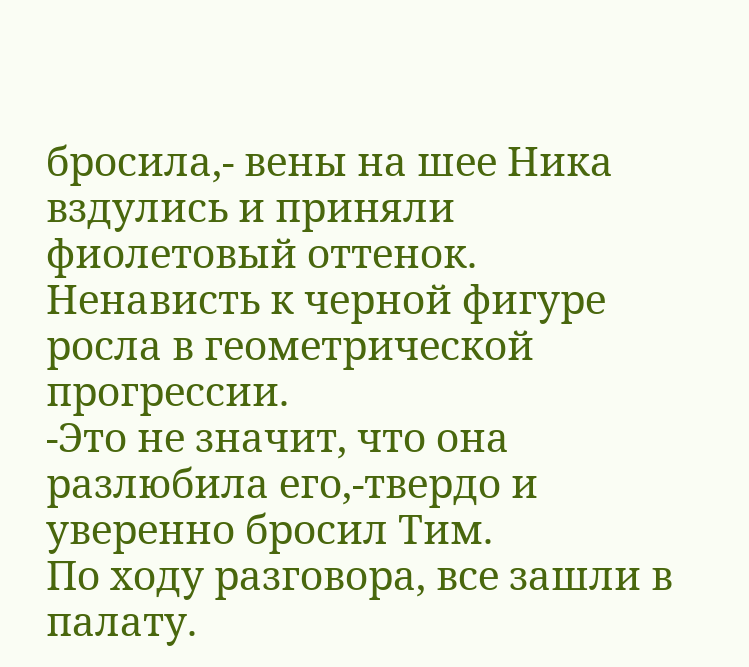бросила,- вены на шее Ника вздулись и приняли фиолетовый оттенок. Ненависть к черной фигуре росла в геометрической прогрессии.
-Это не значит, что она разлюбила его,-твердо и уверенно бросил Тим.
По ходу разговора, все зашли в палату.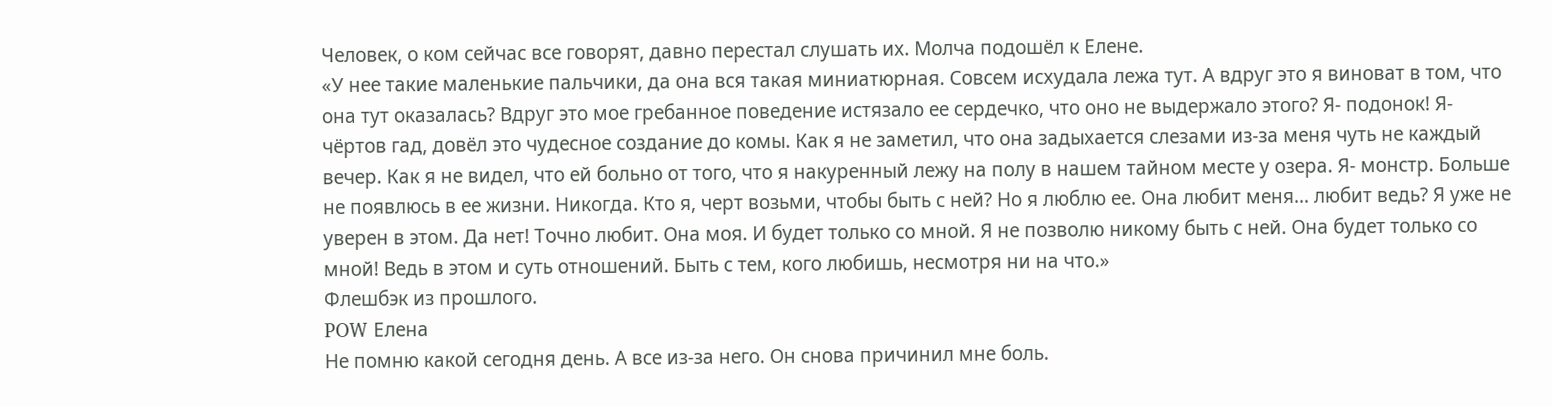Человек, о ком сейчас все говорят, давно перестал слушать их. Молча подошёл к Елене.
«У нее такие маленькие пальчики, да она вся такая миниатюрная. Совсем исхудала лежа тут. А вдруг это я виноват в том, что она тут оказалась? Вдруг это мое гребанное поведение истязало ее сердечко, что оно не выдержало этого? Я- подонок! Я- чёртов гад, довёл это чудесное создание до комы. Как я не заметил, что она задыхается слезами из-за меня чуть не каждый вечер. Как я не видел, что ей больно от того, что я накуренный лежу на полу в нашем тайном месте у озера. Я- монстр. Больше не появлюсь в ее жизни. Никогда. Кто я, черт возьми, чтобы быть с ней? Но я люблю ее. Она любит меня… любит ведь? Я уже не уверен в этом. Да нет! Точно любит. Она моя. И будет только со мной. Я не позволю никому быть с ней. Она будет только со мной! Ведь в этом и суть отношений. Быть с тем, кого любишь, несмотря ни на что.»
Флешбэк из прошлого.
POW Елена
Не помню какой сегодня день. А все из-за него. Он снова причинил мне боль.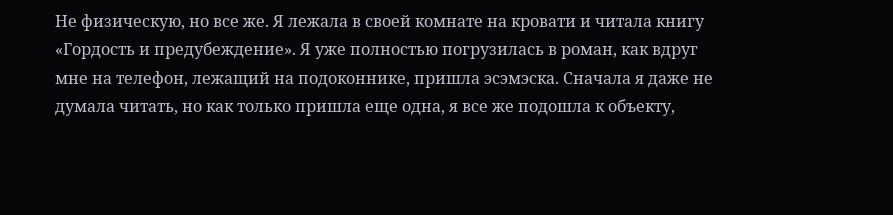Не физическую, но все же. Я лежала в своей комнате на кровати и читала книгу «Гордость и предубеждение». Я уже полностью погрузилась в роман, как вдруг мне на телефон, лежащий на подоконнике, пришла эсэмэска. Сначала я даже не думала читать, но как только пришла еще одна, я все же подошла к объекту,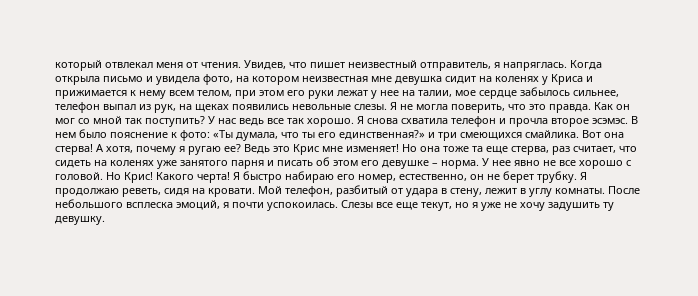который отвлекал меня от чтения. Увидев, что пишет неизвестный отправитель, я напряглась. Когда открыла письмо и увидела фото, на котором неизвестная мне девушка сидит на коленях у Криса и прижимается к нему всем телом, при этом его руки лежат у нее на талии, мое сердце забылось сильнее, телефон выпал из рук, на щеках появились невольные слезы. Я не могла поверить, что это правда. Как он мог со мной так поступить? У нас ведь все так хорошо. Я снова схватила телефон и прочла второе эсэмэс. В нем было пояснение к фото: «Ты думала, что ты его единственная?» и три смеющихся смайлика. Вот она стерва! А хотя, почему я ругаю ее? Ведь это Крис мне изменяет! Но она тоже та еще стерва, раз считает, что сидеть на коленях уже занятого парня и писать об этом его девушке – норма. У нее явно не все хорошо с головой. Но Крис! Какого черта! Я быстро набираю его номер, естественно, он не берет трубку. Я продолжаю реветь, сидя на кровати. Мой телефон, разбитый от удара в стену, лежит в углу комнаты. После небольшого всплеска эмоций, я почти успокоилась. Слезы все еще текут, но я уже не хочу задушить ту девушку.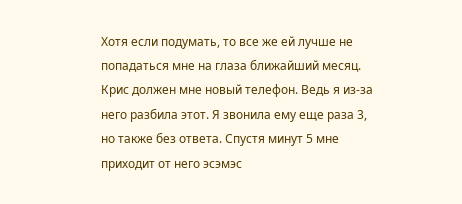Хотя если подумать, то все же ей лучше не попадаться мне на глаза ближайший месяц. Крис должен мне новый телефон. Ведь я из-за него разбила этот. Я звонила ему еще раза 3, но также без ответа. Спустя минут 5 мне приходит от него эсэмэс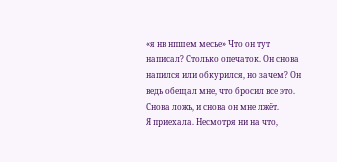«я нв нпшем месье» Что он тут написал? Столько опечаток. Он снова напился или обкурился, но зачем? Он ведь обещал мне, что бросил все это. Снова ложь, и снова он мне лжёт.
Я приехала. Несмотря ни на что,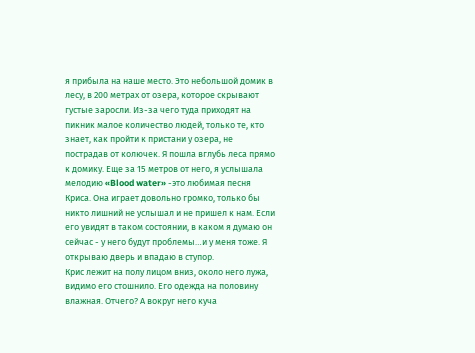я прибыла на наше место. Это небольшой домик в лесу, в 200 метрах от озера, которое скрывают густые заросли. Из-за чего туда приходят на пикник малое количество людей, только те, кто знает, как пройти к пристани у озера, не пострадав от колючек. Я пошла вглубь леса прямо к домику. Еще за 15 метров от него, я услышала мелодию «Blood water» -это любимая песня Криса. Она играет довольно громко, только бы никто лишний не услышал и не пришел к нам. Если его увидят в таком состоянии, в каком я думаю он сейчас - у него будут проблемы…и у меня тоже. Я открываю дверь и впадаю в ступор.
Крис лежит на полу лицом вниз, около него лужа, видимо его стошнило. Его одежда на половину влажная. Отчего? А вокруг него куча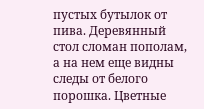пустых бутылок от пива. Деревянный стол сломан пополам, а на нем еще видны следы от белого порошка. Цветные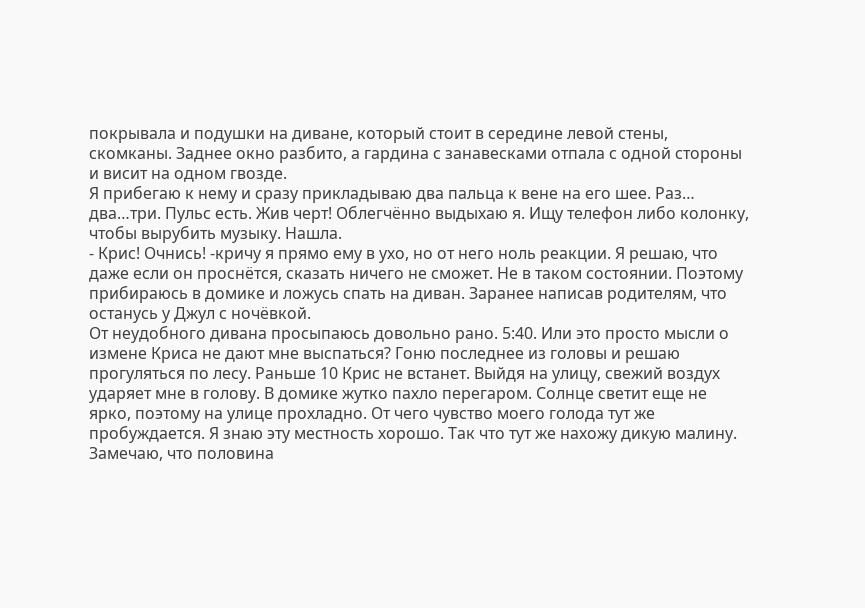покрывала и подушки на диване, который стоит в середине левой стены, скомканы. Заднее окно разбито, а гардина с занавесками отпала с одной стороны и висит на одном гвозде.
Я прибегаю к нему и сразу прикладываю два пальца к вене на его шее. Раз… два…три. Пульс есть. Жив черт! Облегчённо выдыхаю я. Ищу телефон либо колонку, чтобы вырубить музыку. Нашла.
- Крис! Очнись! -кричу я прямо ему в ухо, но от него ноль реакции. Я решаю, что даже если он проснётся, сказать ничего не сможет. Не в таком состоянии. Поэтому прибираюсь в домике и ложусь спать на диван. Заранее написав родителям, что останусь у Джул с ночёвкой.
От неудобного дивана просыпаюсь довольно рано. 5:40. Или это просто мысли о измене Криса не дают мне выспаться? Гоню последнее из головы и решаю прогуляться по лесу. Раньше 10 Крис не встанет. Выйдя на улицу, свежий воздух ударяет мне в голову. В домике жутко пахло перегаром. Солнце светит еще не ярко, поэтому на улице прохладно. От чего чувство моего голода тут же пробуждается. Я знаю эту местность хорошо. Так что тут же нахожу дикую малину. Замечаю, что половина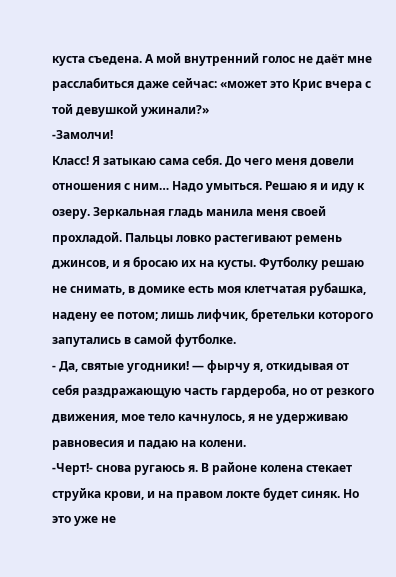куста съедена. А мой внутренний голос не даёт мне расслабиться даже сейчас: «может это Крис вчера с той девушкой ужинали?»
-Замолчи!
Класс! Я затыкаю сама себя. До чего меня довели отношения с ним… Надо умыться. Решаю я и иду к озеру. Зеркальная гладь манила меня своей прохладой. Пальцы ловко растегивают ремень джинсов, и я бросаю их на кусты. Футболку решаю не снимать, в домике есть моя клетчатая рубашка, надену ее потом; лишь лифчик, бретельки которого запутались в самой футболке.
- Да, святые угодники! — фырчу я, откидывая от себя раздражающую часть гардероба, но от резкого движения, мое тело качнулось, я не удерживаю равновесия и падаю на колени.
-Черт!- снова ругаюсь я. В районе колена стекает струйка крови, и на правом локте будет синяк. Но это уже не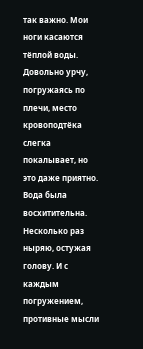так важно. Мои ноги касаются тёплой воды. Довольно урчу, погружаясь по плечи, место кровоподтёка слегка покалывает, но это даже приятно. Вода была восхитительна. Несколько раз ныряю, остужая голову. И с каждым погружением, противные мысли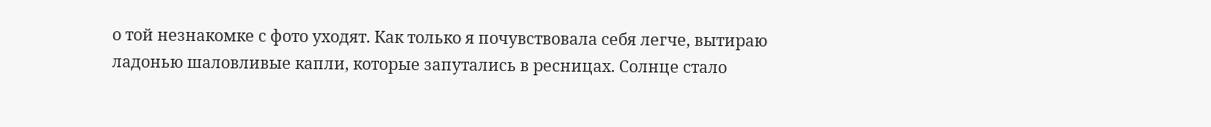о той незнакомке с фото уходят. Как только я почувствовала себя легче, вытираю ладонью шаловливые капли, которые запутались в ресницах. Солнце стало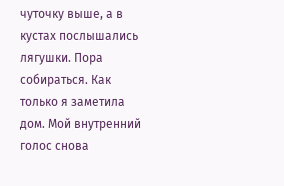чуточку выше, а в кустах послышались лягушки. Пора собираться. Как только я заметила дом. Мой внутренний голос снова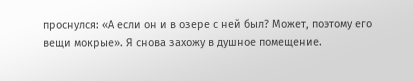проснулся: «А если он и в озере с ней был? Может, поэтому его вещи мокрые». Я снова захожу в душное помещение.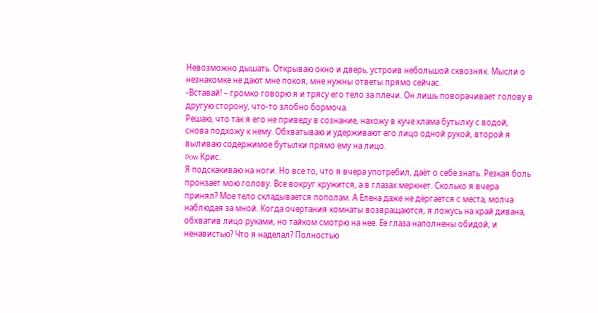Невозможно дышать. Открываю окно и дверь, устроив небольшой сквозняк. Мысли о незнакомке не дают мне покоя, мне нужны ответы прямо сейчас.
-Вставай! – громко говорю я и трясу его тело за плечи. Он лишь поворачивает голову в другую сторону, что-то злобно бормоча.
Решаю, что так я его не приведу в сознание, нахожу в куче хлама бутылку с водой, снова подхожу к нему. Обхватываю и удерживают его лицо одной рукой, второй я выливаю содержимое бутылки прямо ему на лицо.
Pow Крис.
Я подскакиваю на ноги. Но все то, что я вчера употребил, даёт о себе знать. Резкая боль пронзает мою голову. Все вокруг кружится, а в глазах меркнет. Сколько я вчера принял? Мое тело складывается пополам. А Елена даже не дёргается с места, молча наблюдая за мной. Когда очертания комнаты возвращаются, я ложусь на край дивана, обхватив лицо руками, но тайком смотрю на нее. Ее глаза наполнены обидой, и ненавистью? Что я наделал? Полностью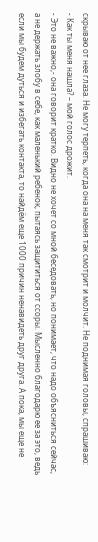скрываю от нее глаза. Не могу терпеть, когда она на меня так смотрит и молчит. Не поднимая головы, спрашиваю:
- Как ты меня нашла? – мой голос дрожит.
- Это не важно,- она говорит кратко. Видно не хочет со мной беседовать, но понимает, что надо объясниться сейчас, а не держать злобу в себе, как маленький ребенок, пытаясь защититься от ссоры. Мысленно благодарю ее за это, ведь если мы будем дуться и избегать контакта, то найдём еще 1000 причин ненавидеть друг друга. А пока, мы еще не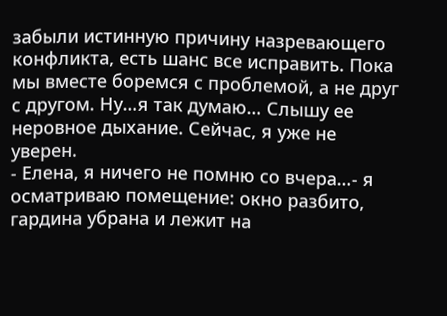забыли истинную причину назревающего конфликта, есть шанс все исправить. Пока мы вместе боремся с проблемой, а не друг с другом. Ну…я так думаю… Слышу ее неровное дыхание. Сейчас, я уже не уверен.
- Елена, я ничего не помню со вчера…- я осматриваю помещение: окно разбито, гардина убрана и лежит на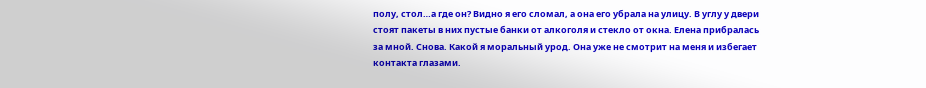полу, стол…а где он? Видно я его сломал, а она его убрала на улицу. В углу у двери стоят пакеты в них пустые банки от алкоголя и стекло от окна. Елена прибралась за мной. Снова. Какой я моральный урод. Она уже не смотрит на меня и избегает контакта глазами.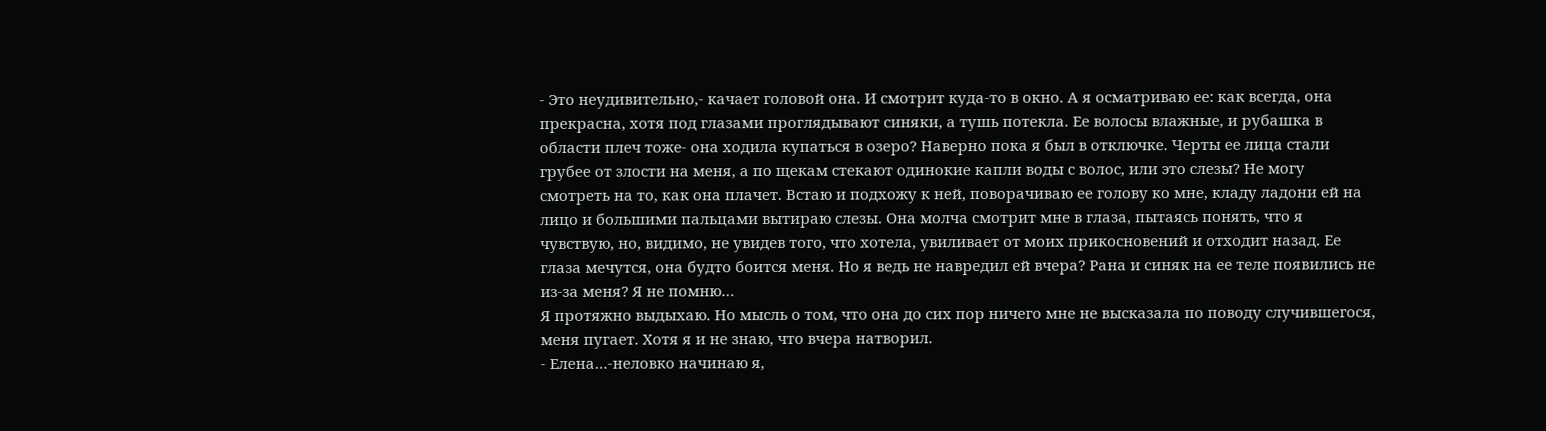- Это неудивительно,- качает головой она. И смотрит куда-то в окно. А я осматриваю ее: как всегда, она прекрасна, хотя под глазами проглядывают синяки, а тушь потекла. Ее волосы влажные, и рубашка в области плеч тоже- она ходила купаться в озеро? Наверно пока я был в отключке. Черты ее лица стали грубее от злости на меня, а по щекам стекают одинокие капли воды с волос, или это слезы? Не могу смотреть на то, как она плачет. Встаю и подхожу к ней, поворачиваю ее голову ко мне, кладу ладони ей на лицо и большими пальцами вытираю слезы. Она молча смотрит мне в глаза, пытаясь понять, что я чувствую, но, видимо, не увидев того, что хотела, увиливает от моих прикосновений и отходит назад. Ее глаза мечутся, она будто боится меня. Но я ведь не навредил ей вчера? Рана и синяк на ее теле появились не из-за меня? Я не помню…
Я протяжно выдыхаю. Но мысль о том, что она до сих пор ничего мне не высказала по поводу случившегося, меня пугает. Хотя я и не знаю, что вчера натворил.
- Елена…-неловко начинаю я,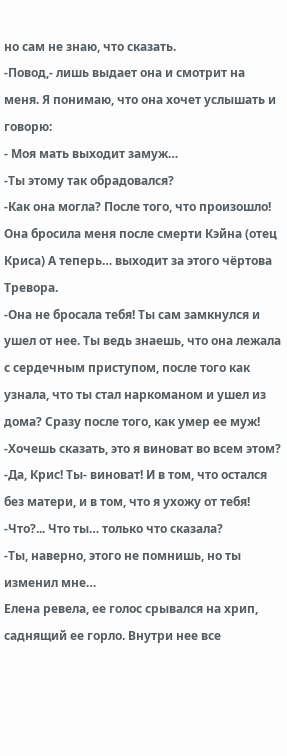но сам не знаю, что сказать.
-Повод,- лишь выдает она и смотрит на меня. Я понимаю, что она хочет услышать и говорю:
- Моя мать выходит замуж…
-Ты этому так обрадовался?
-Как она могла? После того, что произошло! Она бросила меня после смерти Кэйна (отец Криса) А теперь… выходит за этого чёртова Тревора.
-Она не бросала тебя! Ты сам замкнулся и ушел от нее. Ты ведь знаешь, что она лежала с сердечным приступом, после того как узнала, что ты стал наркоманом и ушел из дома? Сразу после того, как умер ее муж!
-Хочешь сказать, это я виноват во всем этом?
-Да, Крис! Ты- виноват! И в том, что остался без матери, и в том, что я ухожу от тебя!
-Что?... Что ты… только что сказала?
-Ты, наверно, этого не помнишь, но ты изменил мне…
Елена ревела, ее голос срывался на хрип, саднящий ее горло. Внутри нее все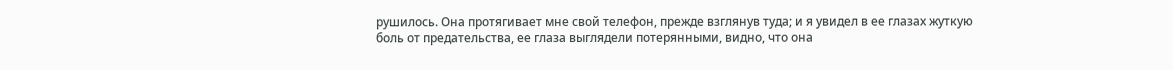рушилось. Она протягивает мне свой телефон, прежде взглянув туда; и я увидел в ее глазах жуткую боль от предательства, ее глаза выглядели потерянными, видно, что она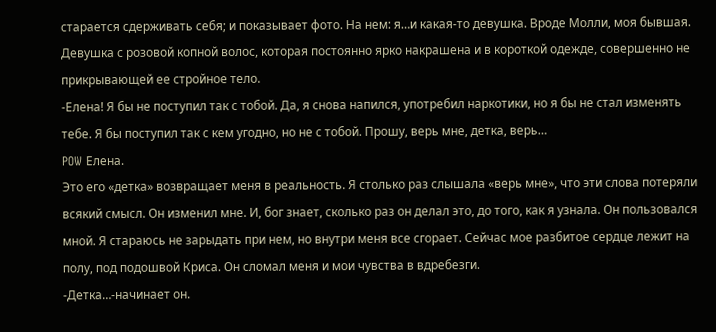старается сдерживать себя; и показывает фото. На нем: я…и какая-то девушка. Вроде Молли, моя бывшая. Девушка с розовой копной волос, которая постоянно ярко накрашена и в короткой одежде, совершенно не прикрывающей ее стройное тело.
-Елена! Я бы не поступил так с тобой. Да, я снова напился, употребил наркотики, но я бы не стал изменять тебе. Я бы поступил так с кем угодно, но не с тобой. Прошу, верь мне, детка, верь…
POW Елена.
Это его «детка» возвращает меня в реальность. Я столько раз слышала «верь мне», что эти слова потеряли всякий смысл. Он изменил мне. И, бог знает, сколько раз он делал это, до того, как я узнала. Он пользовался мной. Я стараюсь не зарыдать при нем, но внутри меня все сгорает. Сейчас мое разбитое сердце лежит на полу, под подошвой Криса. Он сломал меня и мои чувства в вдребезги.
-Детка…-начинает он.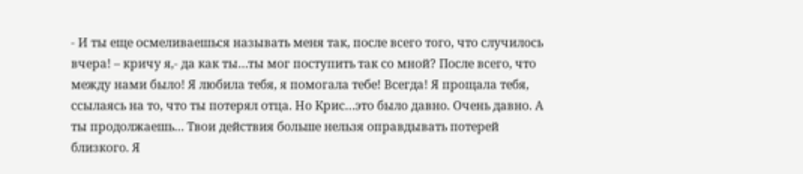- И ты еще осмеливаешься называть меня так, после всего того, что случилось вчера! – кричу я,- да как ты…ты мог поступить так со мной? После всего, что между нами было! Я любила тебя, я помогала тебе! Всегда! Я прощала тебя, ссылаясь на то, что ты потерял отца. Но Крис…это было давно. Очень давно. А ты продолжаешь… Твои действия больше нельзя оправдывать потерей близкого. Я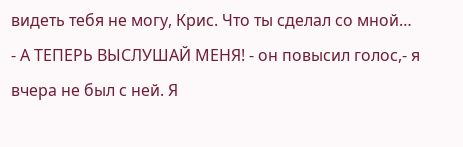видеть тебя не могу, Крис. Что ты сделал со мной…
- А ТЕПЕРЬ ВЫСЛУШАЙ МЕНЯ! - он повысил голос,- я вчера не был с ней. Я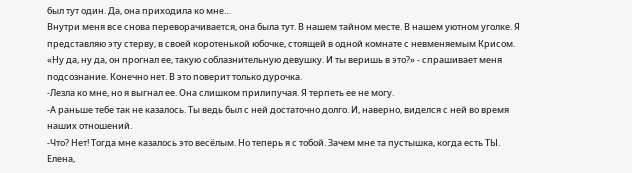был тут один. Да, она приходила ко мне…
Внутри меня все снова переворачивается, она была тут. В нашем тайном месте. В нашем уютном уголке. Я представляю эту стерву, в своей коротенькой юбочке, стоящей в одной комнате с невменяемым Крисом. «Ну да, ну да, он прогнал ее, такую соблазнительную девушку. И ты веришь в это?» - спрашивает меня подсознание. Конечно нет. В это поверит только дурочка.
-Лезла ко мне, но я выгнал ее. Она слишком прилипучая. Я терпеть ее не могу.
-А раньше тебе так не казалось. Ты ведь был с ней достаточно долго. И, наверно, виделся с ней во время наших отношений.
-Что? Нет! Тогда мне казалось это весёлым. Но теперь я с тобой. Зачем мне та пустышка, когда есть ТЫ. Елена,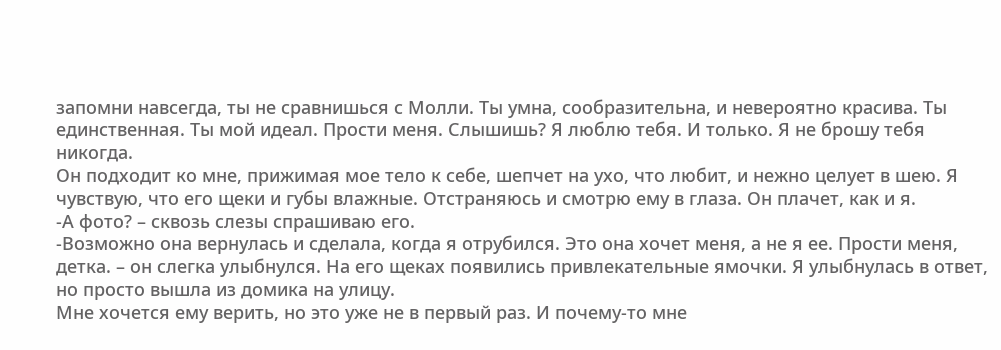запомни навсегда, ты не сравнишься с Молли. Ты умна, сообразительна, и невероятно красива. Ты единственная. Ты мой идеал. Прости меня. Слышишь? Я люблю тебя. И только. Я не брошу тебя никогда.
Он подходит ко мне, прижимая мое тело к себе, шепчет на ухо, что любит, и нежно целует в шею. Я чувствую, что его щеки и губы влажные. Отстраняюсь и смотрю ему в глаза. Он плачет, как и я.
-А фото? – сквозь слезы спрашиваю его.
-Возможно она вернулась и сделала, когда я отрубился. Это она хочет меня, а не я ее. Прости меня, детка. – он слегка улыбнулся. На его щеках появились привлекательные ямочки. Я улыбнулась в ответ, но просто вышла из домика на улицу.
Мне хочется ему верить, но это уже не в первый раз. И почему-то мне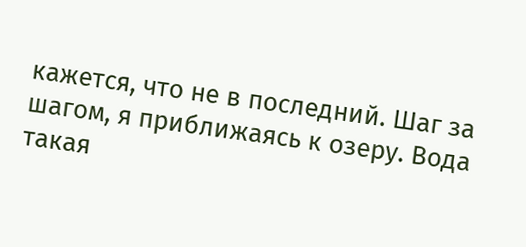кажется, что не в последний. Шаг за шагом, я приближаясь к озеру. Вода такая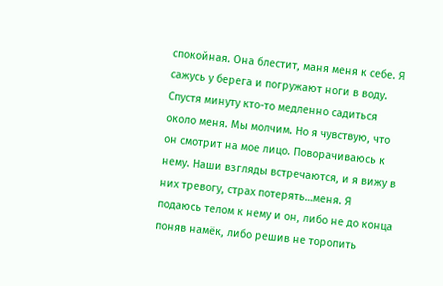спокойная. Она блестит, маня меня к себе. Я сажусь у берега и погружают ноги в воду. Спустя минуту кто-то медленно садиться около меня. Мы молчим. Но я чувствую, что он смотрит на мое лицо. Поворачиваюсь к нему. Наши взгляды встречаются, и я вижу в них тревогу, страх потерять…меня. Я подаюсь телом к нему и он, либо не до конца поняв намёк, либо решив не торопить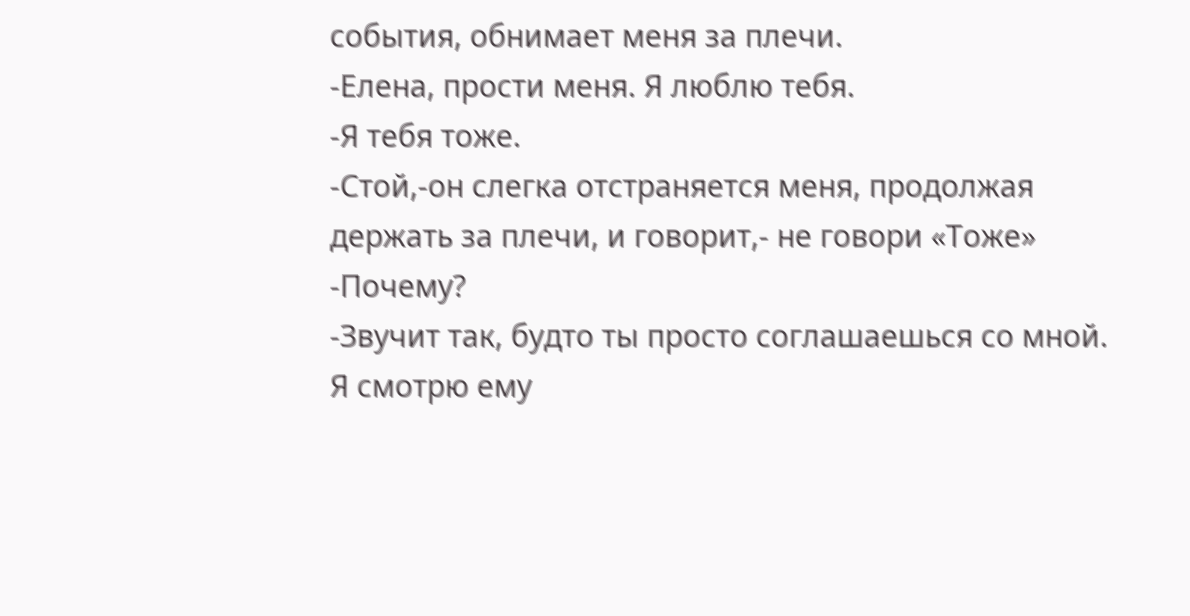события, обнимает меня за плечи.
-Елена, прости меня. Я люблю тебя.
-Я тебя тоже.
-Стой,-он слегка отстраняется меня, продолжая держать за плечи, и говорит,- не говори «Тоже»
-Почему?
-Звучит так, будто ты просто соглашаешься со мной.
Я смотрю ему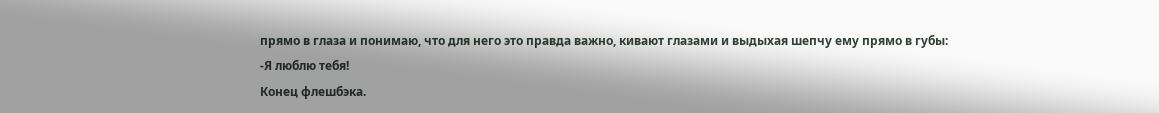прямо в глаза и понимаю, что для него это правда важно, кивают глазами и выдыхая шепчу ему прямо в губы:
-Я люблю тебя!
Конец флешбэка.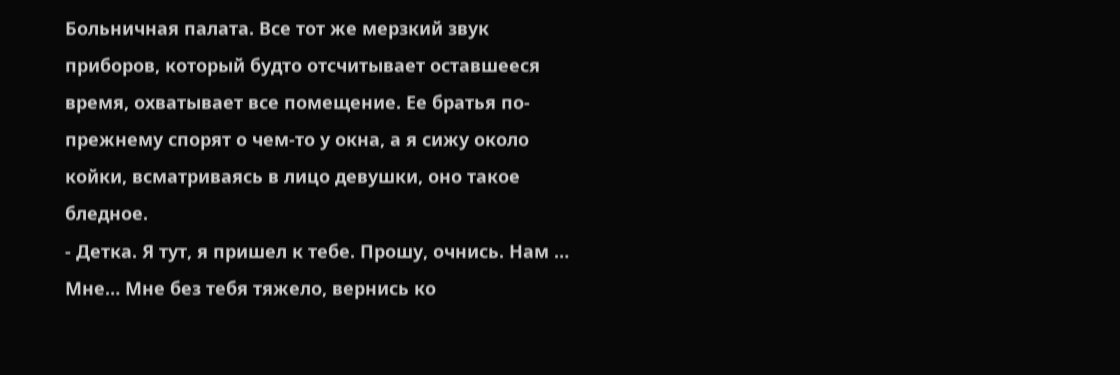Больничная палата. Все тот же мерзкий звук приборов, который будто отсчитывает оставшееся время, охватывает все помещение. Ее братья по-прежнему спорят о чем-то у окна, а я сижу около койки, всматриваясь в лицо девушки, оно такое бледное.
- Детка. Я тут, я пришел к тебе. Прошу, очнись. Нам … Мне… Мне без тебя тяжело, вернись ко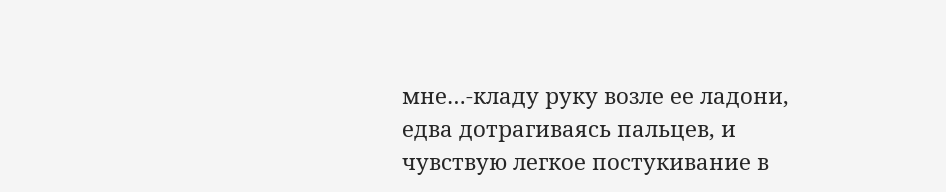мне…-кладу руку возле ее ладони, едва дотрагиваясь пальцев, и чувствую легкое постукивание в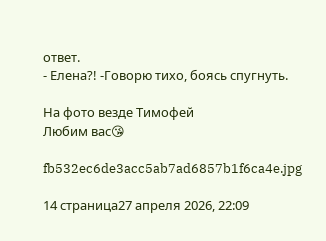ответ.
- Елена?! -Говорю тихо, боясь спугнуть.

На фото везде Тимофей
Любим вас😘

fb532ec6de3acc5ab7ad6857b1f6ca4e.jpg

14 страница27 апреля 2026, 22:09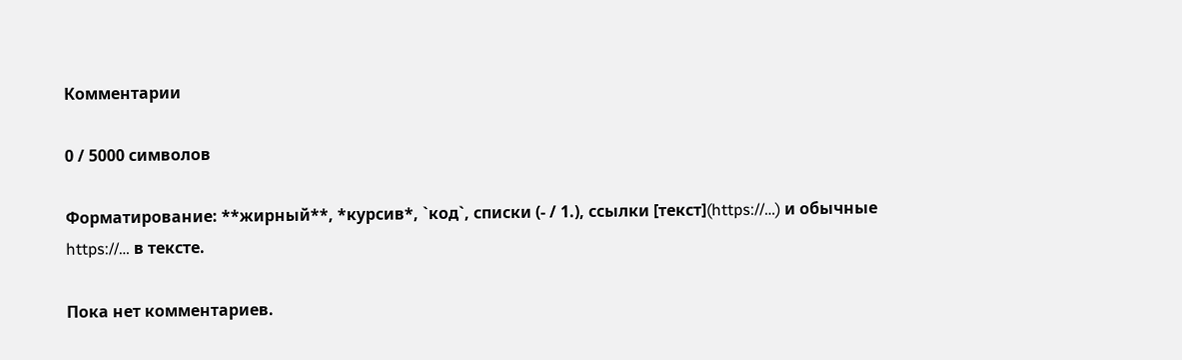Комментарии

0 / 5000 символов

Форматирование: **жирный**, *курсив*, `код`, списки (- / 1.), ссылки [текст](https://…) и обычные https://… в тексте.

Пока нет комментариев.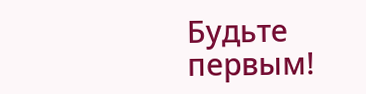Будьте первым!